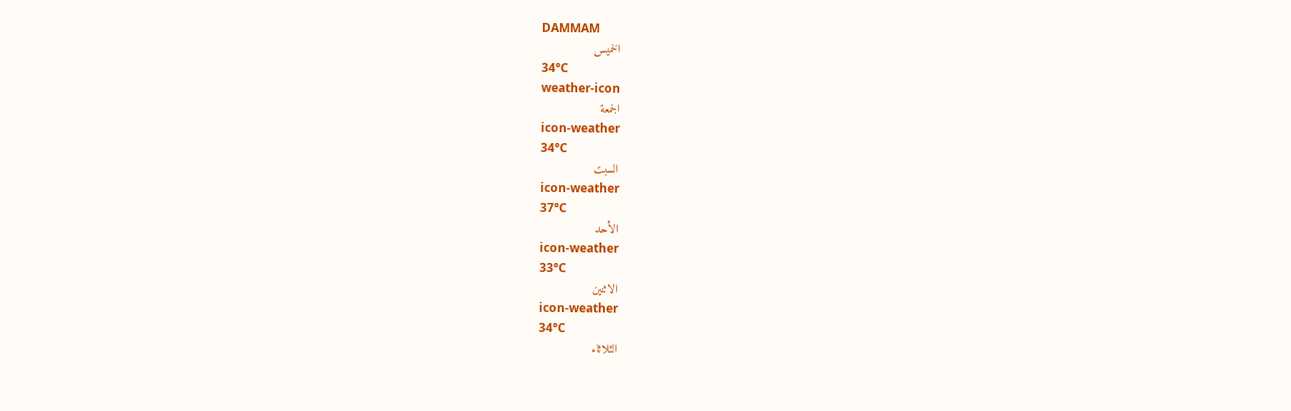DAMMAM
الخميس
34°C
weather-icon
الجمعة
icon-weather
34°C
السبت
icon-weather
37°C
الأحد
icon-weather
33°C
الاثنين
icon-weather
34°C
الثلاثاء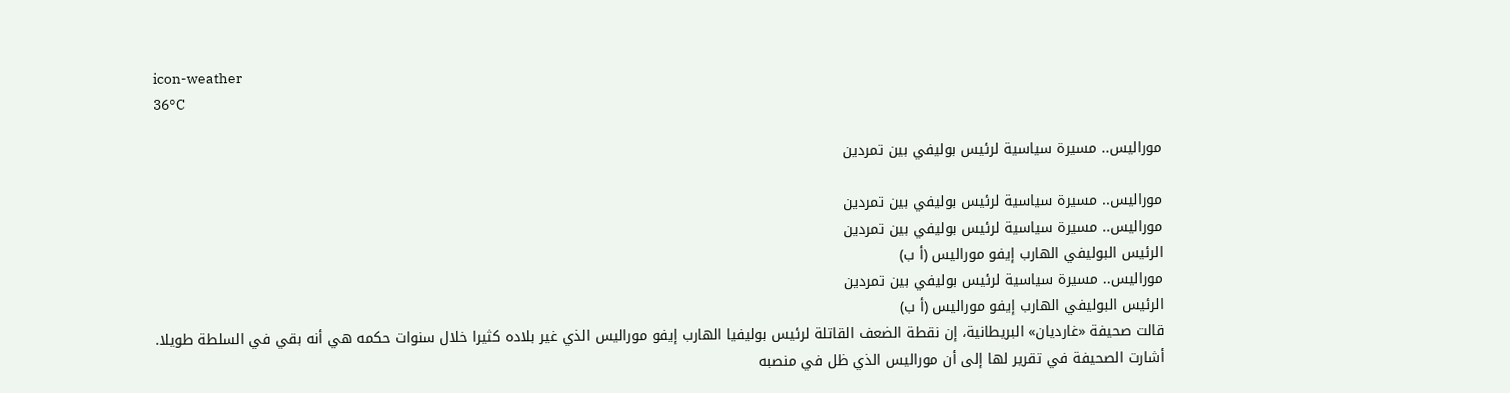icon-weather
36°C

موراليس.. مسيرة سياسية لرئيس بوليفي بين تمردين

موراليس.. مسيرة سياسية لرئيس بوليفي بين تمردين
موراليس.. مسيرة سياسية لرئيس بوليفي بين تمردين
الرئيس البوليفي الهارب إيفو موراليس (أ ب)
موراليس.. مسيرة سياسية لرئيس بوليفي بين تمردين
الرئيس البوليفي الهارب إيفو موراليس (أ ب)
قالت صحيفة «غارديان» البريطانية، إن نقطة الضعف القاتلة لرئيس بوليفيا الهارب إيفو موراليس الذي غير بلاده كثيرا خلال سنوات حكمه هي أنه بقي في السلطة طويلا.
أشارت الصحيفة في تقرير لها إلى أن موراليس الذي ظل في منصبه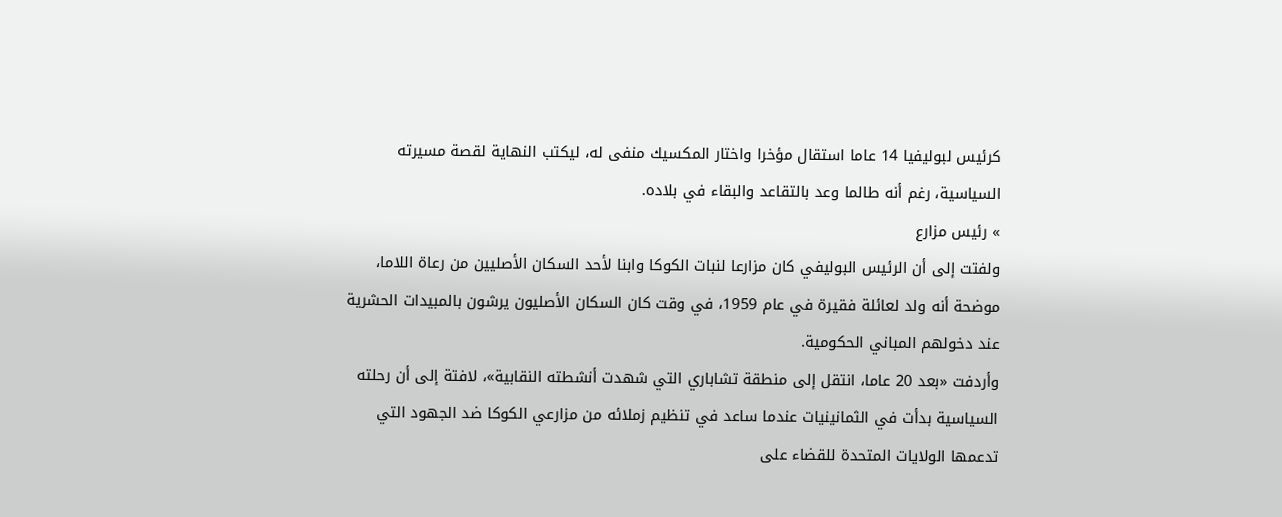كرئيس لبوليفيا 14 عاما استقال مؤخرا واختار المكسيك منفى له، ليكتب النهاية لقصة مسيرته السياسية، رغم أنه طالما وعد بالتقاعد والبقاء في بلاده.
» رئيس مزارع
ولفتت إلى أن الرئيس البوليفي كان مزارعا لنبات الكوكا وابنا لأحد السكان الأصليين من رعاة اللاما، موضحة أنه ولد لعائلة فقيرة في عام 1959، في وقت كان السكان الأصليون يرشون بالمبيدات الحشرية عند دخولهم المباني الحكومية.
وأردفت «بعد 20 عاما، انتقل إلى منطقة تشاباري التي شهدت أنشطته النقابية»، لافتة إلى أن رحلته السياسية بدأت في الثمانينيات عندما ساعد في تنظيم زملائه من مزارعي الكوكا ضد الجهود التي تدعمها الولايات المتحدة للقضاء على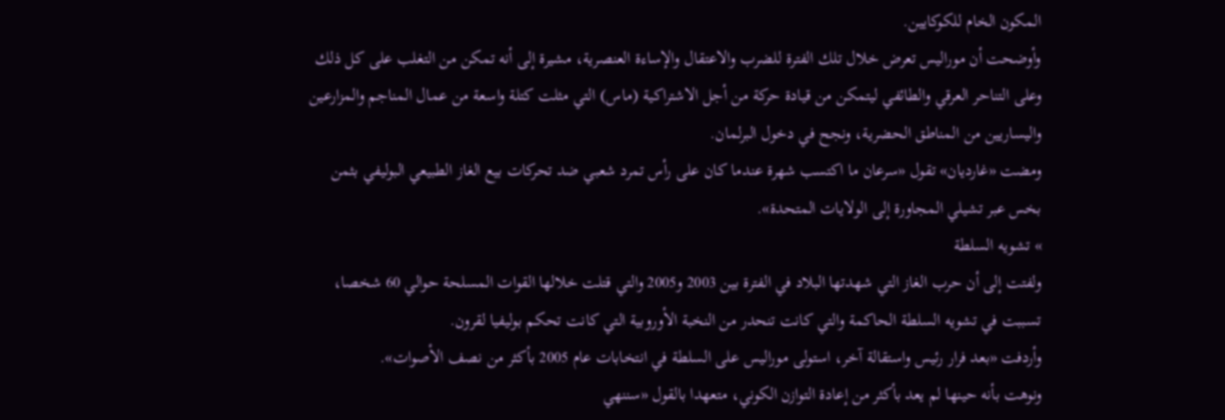المكون الخام للكوكايين.
وأوضحت أن موراليس تعرض خلال تلك الفترة للضرب والاعتقال والإساءة العنصرية، مشيرة إلى أنه تمكن من التغلب على كل ذلك وعلى التناحر العرقي والطائفي ليتمكن من قيادة حركة من أجل الاشتراكية (ماس) التي مثلت كتلة واسعة من عمال المناجم والمزارعين واليساريين من المناطق الحضرية، ونجح في دخول البرلمان.
ومضت «غارديان» تقول «سرعان ما اكتسب شهرة عندما كان على رأس تمرد شعبي ضد تحركات بيع الغاز الطبيعي البوليفي بثمن بخس عبر تشيلي المجاورة إلى الولايات المتحدة».
» تشويه السلطة
ولفتت إلى أن حرب الغاز التي شهدتها البلاد في الفترة بين 2003 و2005 والتي قتلت خلالها القوات المسلحة حوالي 60 شخصا، تسببت في تشويه السلطة الحاكمة والتي كانت تنحدر من النخبة الأوروبية التي كانت تحكم بوليفيا لقرون.
وأردفت «بعد فرار رئيس واستقالة آخر، استولى موراليس على السلطة في انتخابات عام 2005 بأكثر من نصف الأصوات».
ونوهت بأنه حينها لم يعد بأكثر من إعادة التوازن الكوني، متعهدا بالقول «سننهي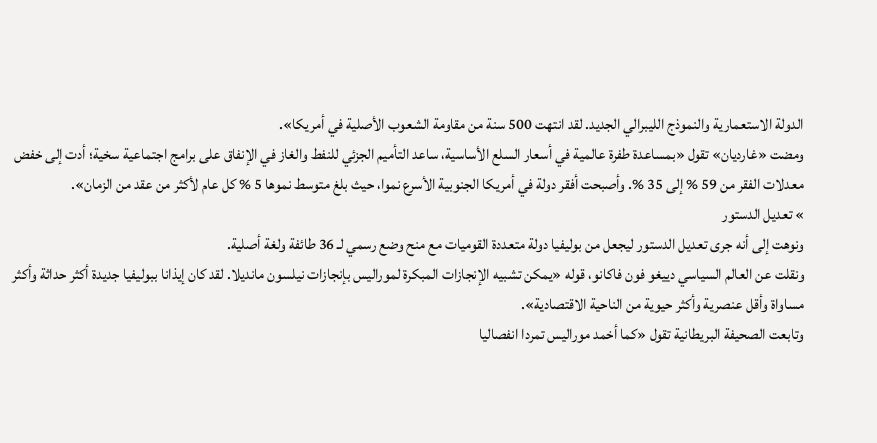الدولة الاستعمارية والنموذج الليبرالي الجديد. لقد انتهت 500 سنة من مقاومة الشعوب الأصلية في أمريكا».
ومضت «غارديان» تقول «بمساعدة طفرة عالمية في أسعار السلع الأساسية، ساعد التأميم الجزئي للنفط والغاز في الإنفاق على برامج اجتماعية سخية؛ أدت إلى خفض معدلات الفقر من 59 % إلى 35 %. وأصبحت أفقر دولة في أمريكا الجنوبية الأسرع نموا، حيث بلغ متوسط نموها 5 % كل عام لأكثر من عقد من الزمان».
» تعديل الدستور
ونوهت إلى أنه جرى تعديل الدستور ليجعل من بوليفيا دولة متعددة القوميات مع منح وضع رسمي لـ 36 طائفة ولغة أصلية.
ونقلت عن العالم السياسي دييغو فون فاكانو، قوله «يمكن تشبيه الإنجازات المبكرة لموراليس بإنجازات نيلسون مانديلا. لقد كان إيذانا ببوليفيا جديدة أكثر حداثة وأكثر مساواة وأقل عنصرية وأكثر حيوية من الناحية الاقتصادية».
وتابعت الصحيفة البريطانية تقول «كما أخمد موراليس تمردا انفصاليا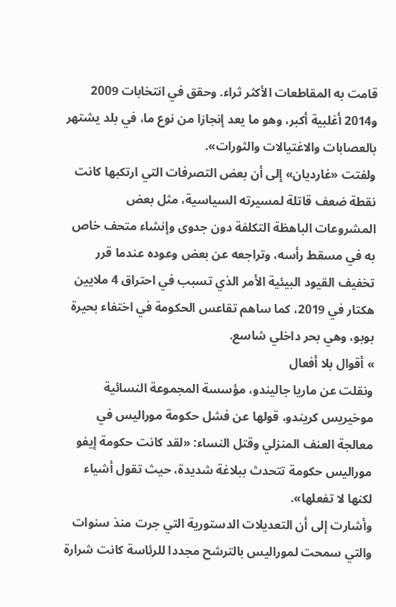قامت به المقاطعات الأكثر ثراء. وحقق في انتخابات 2009 و2014 أغلبية أكبر، وهو ما يعد إنجازا من نوع ما، في بلد يشتهر بالعصابات والاغتيالات والثورات».
ولفتت «غارديان» إلى أن بعض التصرفات التي ارتكبها كانت نقطة ضعف قاتلة لمسيرته السياسية، مثل بعض المشروعات الباهظة التكلفة دون جدوى وإنشاء متحف خاص به في مسقط رأسه، وتراجعه عن بعض وعوده عندما قرر تخفيف القيود البيئية الأمر الذي تسبب في احتراق 4 ملايين هكتار في 2019، كما ساهم تقاعس الحكومة في اختفاء بحيرة بوبو، وهي بحر داخلي شاسع.
» أقوال بلا أفعال
ونقلت عن ماريا جاليندو، مؤسسة المجموعة النسائية موخيريس كريندو، قولها عن فشل حكومة موراليس في معالجة العنف المنزلي وقتل النساء: «لقد كانت حكومة إيفو موراليس حكومة تتحدث ببلاغة شديدة، حيث تقول أشياء لكنها لا تفعلها».
وأشارت إلى أن التعديلات الدستورية التي جرت منذ سنوات والتي سمحت لموراليس بالترشح مجددا للرئاسة كانت شرارة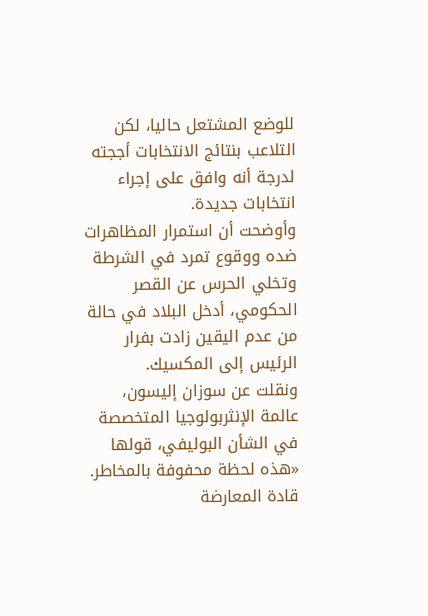للوضع المشتعل حاليا، لكن التلاعب بنتائج الانتخابات أججته لدرجة أنه وافق على إجراء انتخابات جديدة.
وأوضحت أن استمرار المظاهرات ضده ووقوع تمرد في الشرطة وتخلي الحرس عن القصر الحكومي، أدخل البلاد في حالة من عدم اليقين زادت بفرار الرئيس إلى المكسيك.
ونقلت عن سوزان إليسون، عالمة الإنثربولوجيا المتخصصة في الشأن البوليفي، قولها «هذه لحظة محفوفة بالمخاطر. قادة المعارضة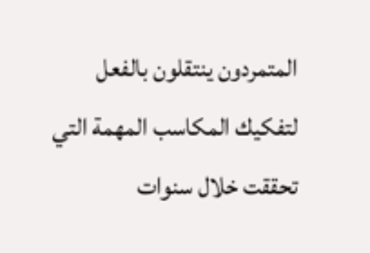المتمردون ينتقلون بالفعل لتفكيك المكاسب المهمة التي تحققت خلال سنوات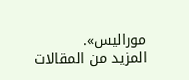موراليس».
المزيد من المقالات